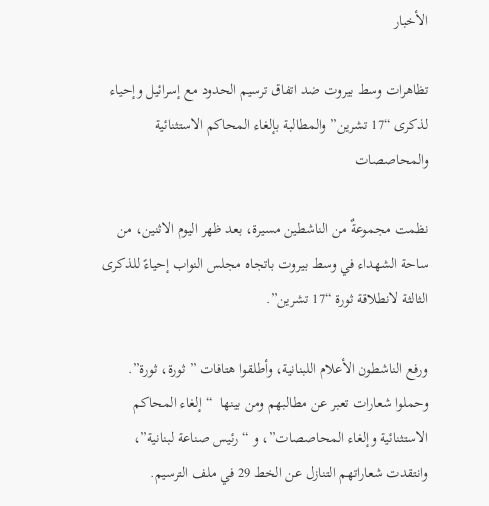الأخبار

تظاهرات وسط بيروت ضد اتفاق ترسيم الحدود مع إسرائيل وإحياء لذكرى “17 تشرين” والمطالبة بإلغاء المحاكم الاستثنائية والمحاصصات

نظمت مجموعةٌ من الناشطين مسيرة، بعد ظهر اليوم الاثنين، من ساحة الشهداء في وسط بيروت باتجاه مجلس النواب إحياءً للذكرى الثالثة لانطلاقة ثورة “17 تشرين”.

ورفع الناشطون الأعلام اللبنانية، وأطلقوا هتافات ” ثورة، ثورة”. وحملوا شعارات تعبر عن مطالبهم ومن بينها  “إلغاء المحاكم الاستثنائية وإلغاء المحاصصات”، و “رئيس صناعة لبنانية”، وانتقدت شعاراتهم التنازل عن الخط 29 في ملف الترسيم.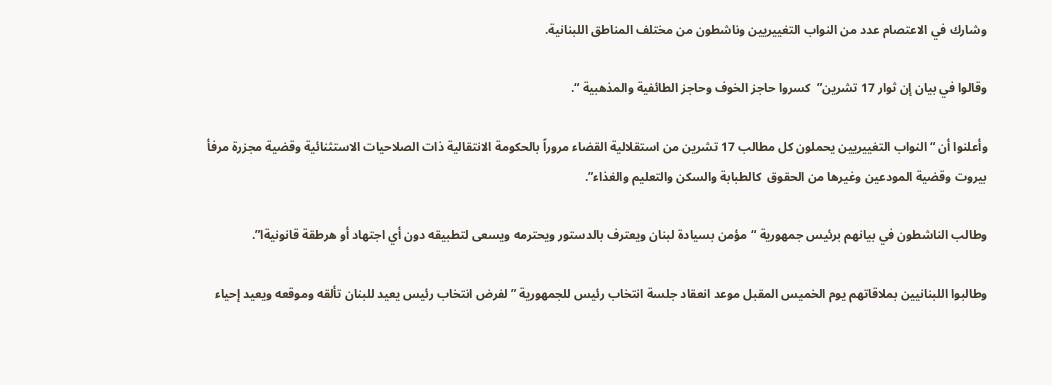وشارك في الاعتصام عدد من النواب التغييريين وناشطون من مختلف المناطق اللبنانية.

وقالوا في بيان إن ثوار 17 تشرين”  كسروا حاجز الخوف وحاجز الطائفية والمذهبية “.

وأعلنوا أن “النواب التغييريين يحملون كل مطالب 17 تشرين من استقلالية القضاء مروراً بالحكومة الانتقالية ذات الصلاحيات الاستثنائية وقضية مجزرة مرفأ بيروت وقضية المودعين وغيرها من الحقوق  كالطبابة والسكن والتعليم والغذاء”.

وطالب الناشطون في بيانهم برئيس جمهورية “مؤمن بسيادة لبنان ويعترف بالدستور ويحترمه ويسعى لتطبيقه دون أي اجتهاد أو هرطقة قانونيةا”.

وطالبوا اللبنانيين بملاقاتهم يوم الخميس المقبل موعد انعقاد جلسة انتخاب رئيس للجمهورية ” لفرض انتخاب رئيس يعيد للبنان تألقه وموقعه ويعيد إحياء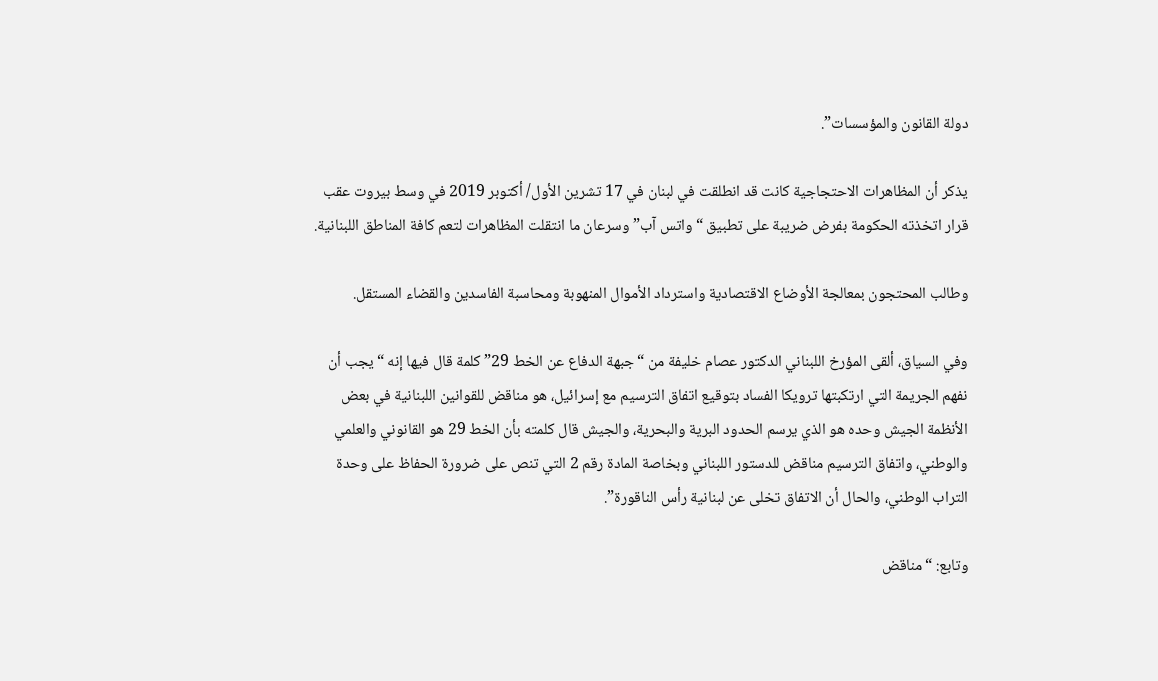دولة القانون والمؤسسات”.

يذكر أن المظاهرات الاحتجاجية كانت قد انطلقت في لبنان في 17 تشرين الأول/ أكتوبر 2019 في وسط بيروت عقب قرار اتخذته الحكومة بفرض ضريبة على تطبيق “واتس آب” وسرعان ما انتقلت المظاهرات لتعم كافة المناطق اللبنانية.

وطالب المحتجون بمعالجة الأوضاع الاقتصادية واسترداد الأموال المنهوبة ومحاسبة الفاسدين والقضاء المستقل.

وفي السياق، ألقى المؤرخ اللبناني الدكتور عصام خليفة من “جبهة الدفاع عن الخط 29” كلمة قال فيها إنه “يجب أن نفهم الجريمة التي ارتكبتها ترويكا الفساد بتوقيع اتفاق الترسيم مع إسرائيل، هو مناقض للقوانين اللبنانية في بعض الأنظمة الجيش وحده هو الذي يرسم الحدود البرية والبحرية، والجيش قال كلمته بأن الخط 29 هو القانوني والعلمي والوطني، واتفاق الترسيم مناقض للدستور اللبناني وبخاصة المادة رقم 2 التي تنص على ضرورة الحفاظ على وحدة التراب الوطني، والحال أن الاتفاق تخلى عن لبنانية رأس الناقورة”.

وتابع: “مناقض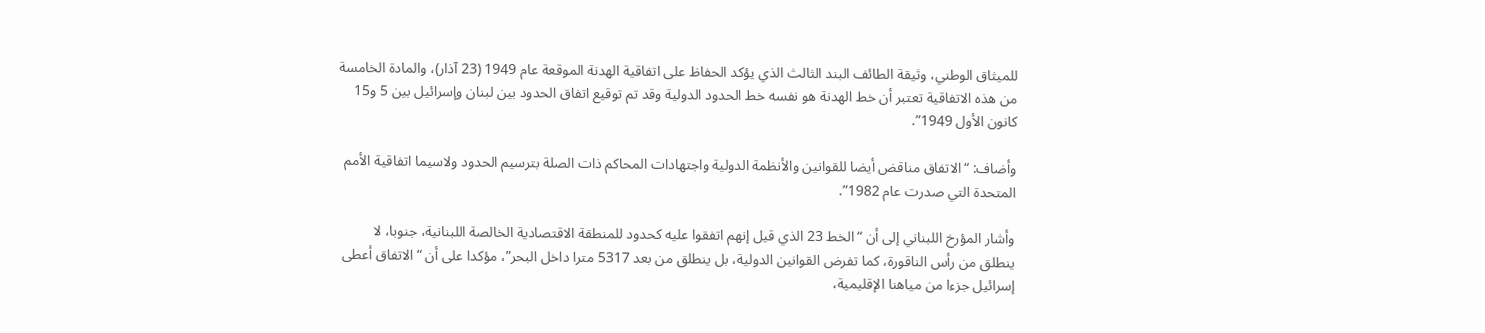للميثاق الوطني، وثيقة الطائف البند الثالث الذي يؤكد الحفاظ على اتفاقية الهدنة الموقعة عام 1949 (23 آذار)، والمادة الخامسة من هذه الاتفاقية تعتبر أن خط الهدنة هو نفسه خط الحدود الدولية وقد تم توقيع اتفاق الحدود بين لبنان وإسرائيل بين 5 و15 كانون الأول 1949”.

وأضاف: “الاتفاق مناقض أيضا للقوانين والأنظمة الدولية واجتهادات المحاكم ذات الصلة بترسيم الحدود ولاسيما اتفاقية الأمم المتحدة التي صدرت عام 1982”.

وأشار المؤرخ اللبناني إلى أن “الخط 23 الذي قيل إنهم اتفقوا عليه كحدود للمنطقة الاقتصادية الخالصة اللبنانية، جنوبا، لا ينطلق من رأس الناقورة، كما تفرض القوانين الدولية، بل ينطلق من بعد 5317 مترا داخل البحر”، مؤكدا على أن “الاتفاق أعطى إسرائيل جزءا من مياهنا الإقليمية،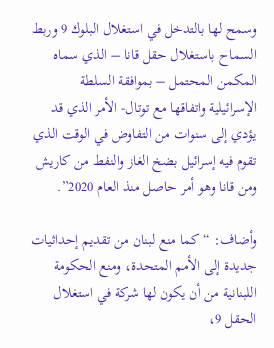وسمح لها بالتدخل في استغلال البلوك 9 وربط السماح باستغلال حقل قانا – الذي سماه المكمن المحتمل – بموافقة السلطة الإسرائيلية واتفاقها مع توتال- الأمر الذي قد يؤدي إلى سنوات من التفاوض في الوقت الذي تقوم فيه إسرائيل بضخ الغاز والنفط من كاريش ومن قانا وهو أمر حاصل منذ العام 2020”.

وأضاف: “كما منع لبنان من تقديم إحداثيات جديدة إلى الأمم المتحدة، ومنع الحكومة اللبنانية من أن يكون لها شركة في استغلال الحقل 9،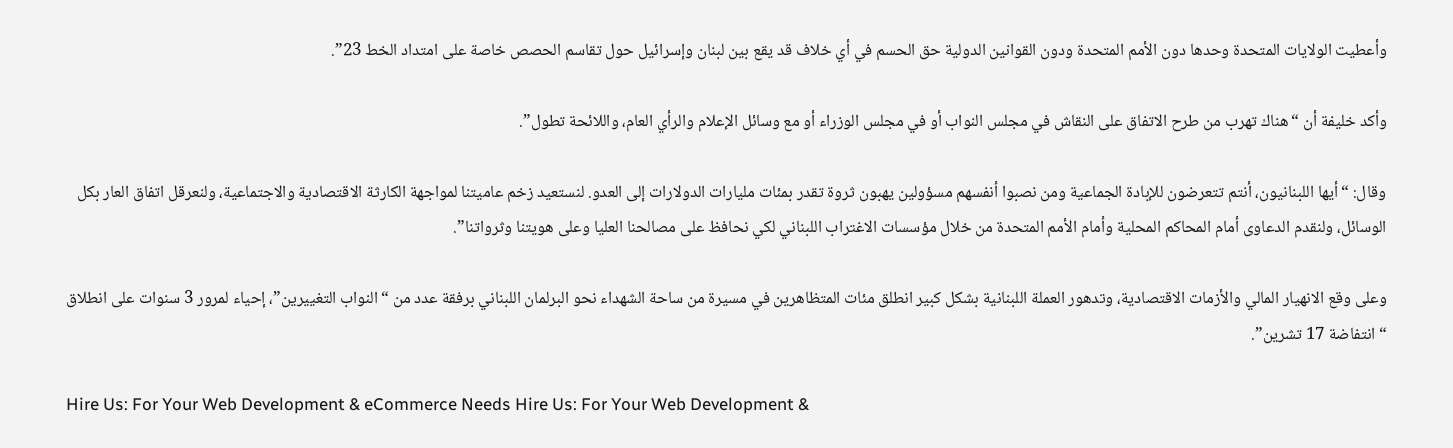وأعطيت الولايات المتحدة وحدها دون الأمم المتحدة ودون القوانين الدولية حق الحسم في أي خلاف قد يقع بين لبنان وإسرائيل حول تقاسم الحصص خاصة على امتداد الخط 23”.

وأكد خليفة أن “هناك تهرب من طرح الاتفاق على النقاش في مجلس النواب أو في مجلس الوزراء أو مع وسائل الإعلام والرأي العام، واللائحة تطول”.

وقال: “أيها اللبنانيون، أنتم تتعرضون للإبادة الجماعية ومن نصبوا أنفسهم مسؤولين يهبون ثروة تقدر بمئات مليارات الدولارات إلى العدو. لنستعيد زخم عاميتنا لمواجهة الكارثة الاقتصادية والاجتماعية، ولنعرقل اتفاق العار بكل الوسائل، ولنقدم الدعاوى أمام المحاكم المحلية وأمام الأمم المتحدة من خلال مؤسسات الاغتراب اللبناني لكي نحافظ على مصالحنا العليا وعلى هويتنا وثرواتنا”.

وعلى وقع الانهيار المالي والأزمات الاقتصادية، وتدهور العملة اللبنانية بشكل كبير انطلق مئات المتظاهرين في مسيرة من ساحة الشهداء نحو البرلمان اللبناني برفقة عدد من “النواب التغييرين”، إحياء لمرور 3 سنوات على انطلاق “انتفاضة 17 تشرين”.

Hire Us: For Your Web Development & eCommerce Needs Hire Us: For Your Web Development &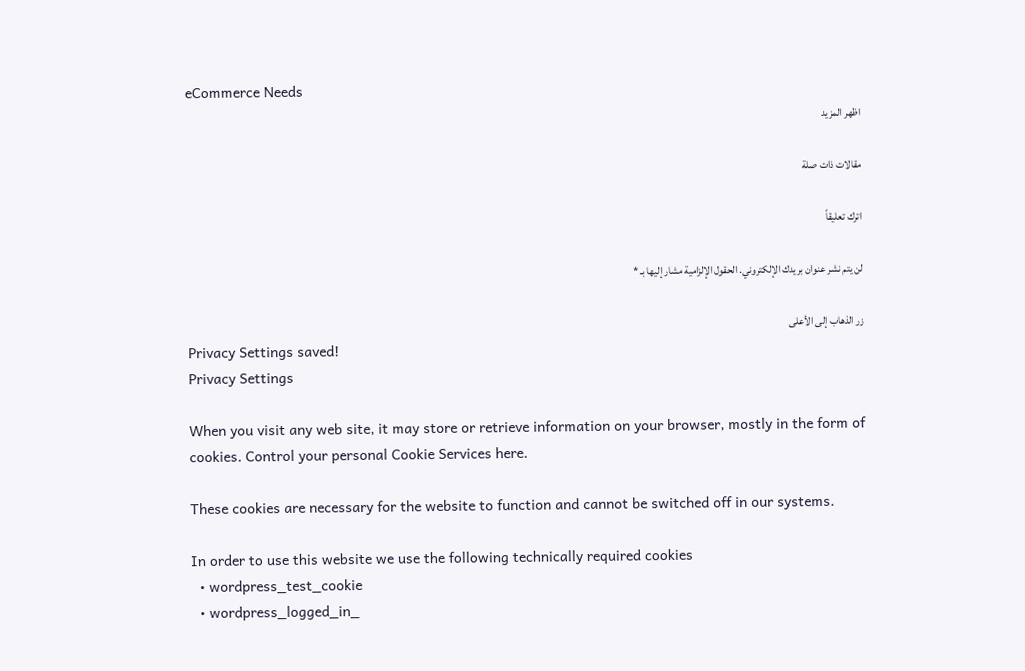eCommerce Needs
اظهر المزيد

مقالات ذات صلة

اترك تعليقاً

لن يتم نشر عنوان بريدك الإلكتروني. الحقول الإلزامية مشار إليها بـ *

زر الذهاب إلى الأعلى
Privacy Settings saved!
Privacy Settings

When you visit any web site, it may store or retrieve information on your browser, mostly in the form of cookies. Control your personal Cookie Services here.

These cookies are necessary for the website to function and cannot be switched off in our systems.

In order to use this website we use the following technically required cookies
  • wordpress_test_cookie
  • wordpress_logged_in_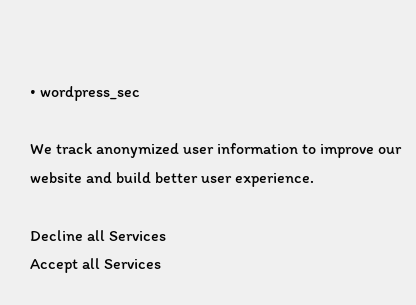• wordpress_sec

We track anonymized user information to improve our website and build better user experience.

Decline all Services
Accept all Services